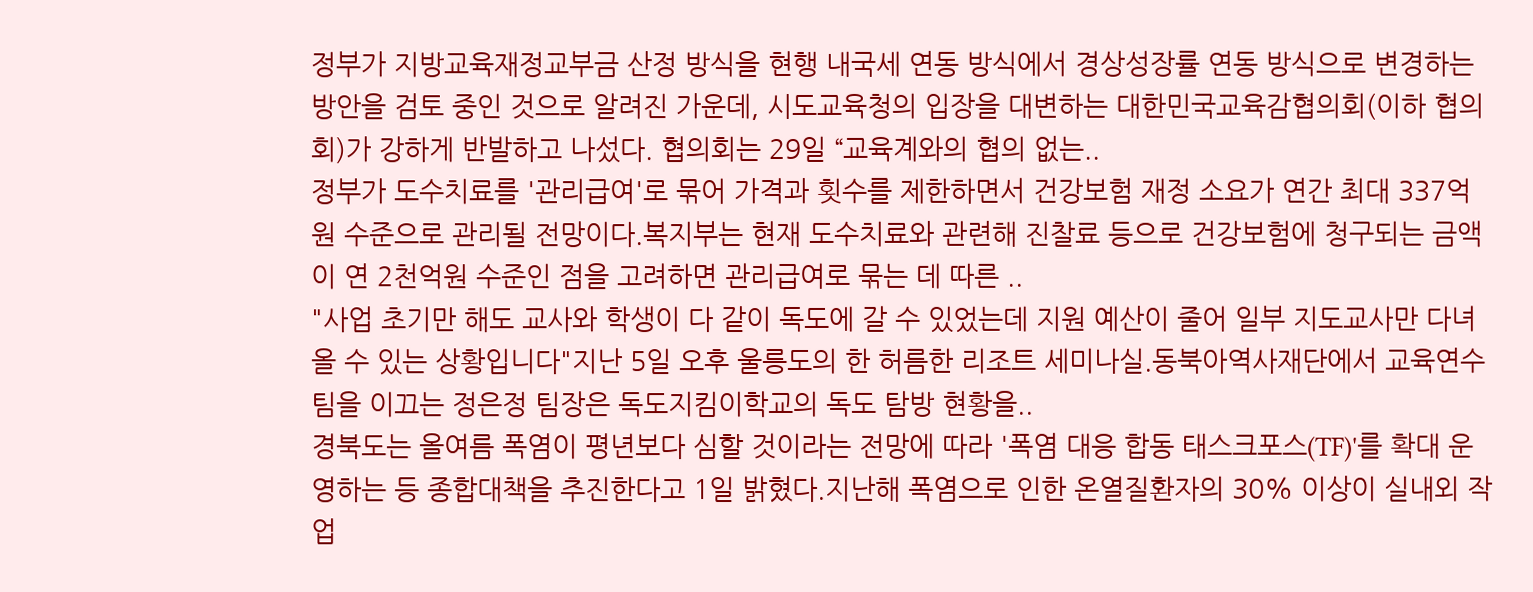정부가 지방교육재정교부금 산정 방식을 현행 내국세 연동 방식에서 경상성장률 연동 방식으로 변경하는 방안을 검토 중인 것으로 알려진 가운데, 시도교육청의 입장을 대변하는 대한민국교육감협의회(이하 협의회)가 강하게 반발하고 나섰다. 협의회는 29일 “교육계와의 협의 없는..
정부가 도수치료를 '관리급여'로 묶어 가격과 횟수를 제한하면서 건강보험 재정 소요가 연간 최대 337억원 수준으로 관리될 전망이다.복지부는 현재 도수치료와 관련해 진찰료 등으로 건강보험에 청구되는 금액이 연 2천억원 수준인 점을 고려하면 관리급여로 묶는 데 따른 ..
"사업 초기만 해도 교사와 학생이 다 같이 독도에 갈 수 있었는데 지원 예산이 줄어 일부 지도교사만 다녀올 수 있는 상황입니다"지난 5일 오후 울릉도의 한 허름한 리조트 세미나실.동북아역사재단에서 교육연수팀을 이끄는 정은정 팀장은 독도지킴이학교의 독도 탐방 현황을..
경북도는 올여름 폭염이 평년보다 심할 것이라는 전망에 따라 '폭염 대응 합동 태스크포스(TF)'를 확대 운영하는 등 종합대책을 추진한다고 1일 밝혔다.지난해 폭염으로 인한 온열질환자의 30% 이상이 실내외 작업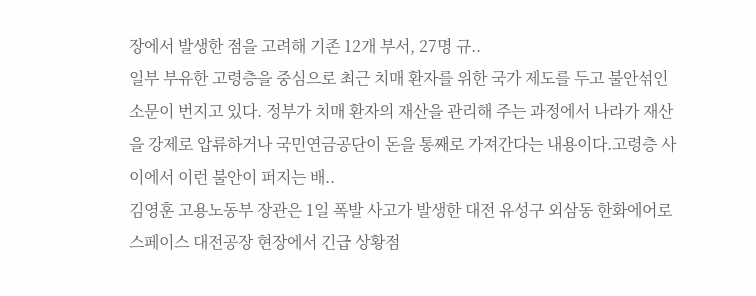장에서 발생한 점을 고려해 기존 12개 부서, 27명 규..
일부 부유한 고령층을 중심으로 최근 치매 환자를 위한 국가 제도를 두고 불안섞인 소문이 번지고 있다. 정부가 치매 환자의 재산을 관리해 주는 과정에서 나라가 재산을 강제로 압류하거나 국민연금공단이 돈을 통째로 가져간다는 내용이다.고령층 사이에서 이런 불안이 퍼지는 배..
김영훈 고용노동부 장관은 1일 폭발 사고가 발생한 대전 유성구 외삼동 한화에어로스페이스 대전공장 현장에서 긴급 상황점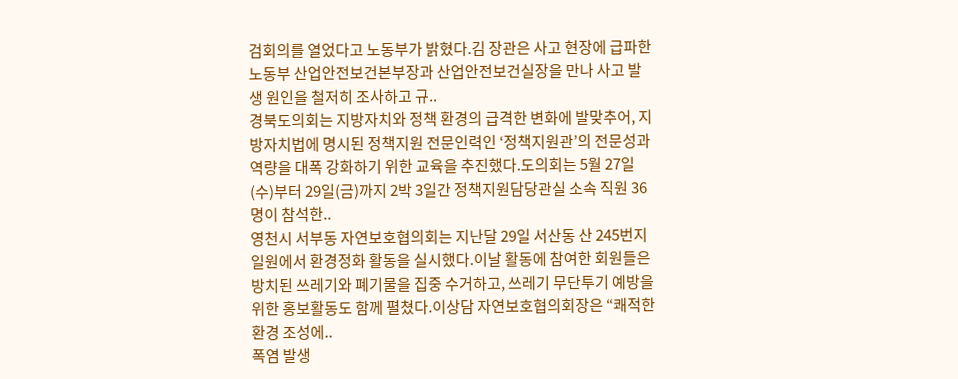검회의를 열었다고 노동부가 밝혔다.김 장관은 사고 현장에 급파한 노동부 산업안전보건본부장과 산업안전보건실장을 만나 사고 발생 원인을 철저히 조사하고 규..
경북도의회는 지방자치와 정책 환경의 급격한 변화에 발맞추어, 지방자치법에 명시된 정책지원 전문인력인 ‘정책지원관’의 전문성과 역량을 대폭 강화하기 위한 교육을 추진했다.도의회는 5월 27일(수)부터 29일(금)까지 2박 3일간 정책지원담당관실 소속 직원 36명이 참석한..
영천시 서부동 자연보호협의회는 지난달 29일 서산동 산 245번지 일원에서 환경정화 활동을 실시했다.이날 활동에 참여한 회원들은 방치된 쓰레기와 폐기물을 집중 수거하고, 쓰레기 무단투기 예방을 위한 홍보활동도 함께 펼쳤다.이상담 자연보호협의회장은 “쾌적한 환경 조성에..
폭염 발생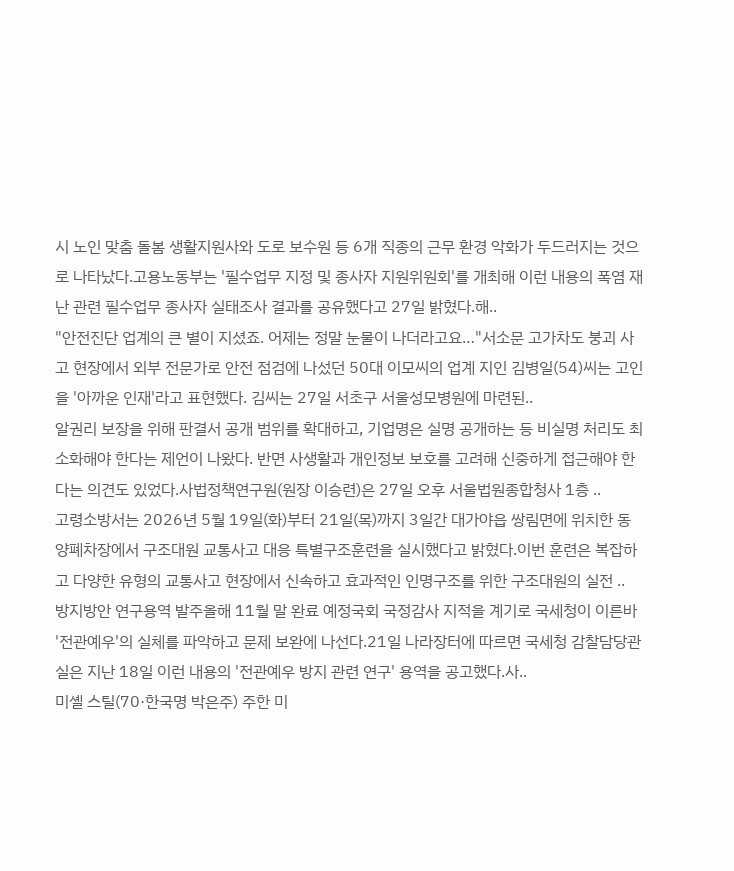시 노인 맞춤 돌봄 생활지원사와 도로 보수원 등 6개 직종의 근무 환경 악화가 두드러지는 것으로 나타났다.고용노동부는 '필수업무 지정 및 종사자 지원위원회'를 개최해 이런 내용의 폭염 재난 관련 필수업무 종사자 실태조사 결과를 공유했다고 27일 밝혔다.해..
"안전진단 업계의 큰 별이 지셨죠. 어제는 정말 눈물이 나더라고요…"서소문 고가차도 붕괴 사고 현장에서 외부 전문가로 안전 점검에 나섰던 50대 이모씨의 업계 지인 김병일(54)씨는 고인을 '아까운 인재'라고 표현했다. 김씨는 27일 서초구 서울성모병원에 마련된..
알권리 보장을 위해 판결서 공개 범위를 확대하고, 기업명은 실명 공개하는 등 비실명 처리도 최소화해야 한다는 제언이 나왔다. 반면 사생활과 개인정보 보호를 고려해 신중하게 접근해야 한다는 의견도 있었다.사법정책연구원(원장 이승련)은 27일 오후 서울법원종합청사 1층 ..
고령소방서는 2026년 5월 19일(화)부터 21일(목)까지 3일간 대가야읍 쌍림면에 위치한 동양폐차장에서 구조대원 교통사고 대응 특별구조훈련을 실시했다고 밝혔다.이번 훈련은 복잡하고 다양한 유형의 교통사고 현장에서 신속하고 효과적인 인명구조를 위한 구조대원의 실전 ..
방지방안 연구용역 발주올해 11월 말 완료 예정국회 국정감사 지적을 계기로 국세청이 이른바 '전관예우'의 실체를 파악하고 문제 보완에 나선다.21일 나라장터에 따르면 국세청 감찰담당관실은 지난 18일 이런 내용의 '전관예우 방지 관련 연구' 용역을 공고했다.사..
미셸 스틸(70·한국명 박은주) 주한 미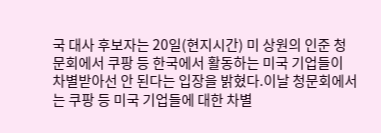국 대사 후보자는 20일(현지시간) 미 상원의 인준 청문회에서 쿠팡 등 한국에서 활동하는 미국 기업들이 차별받아선 안 된다는 입장을 밝혔다.이날 청문회에서는 쿠팡 등 미국 기업들에 대한 차별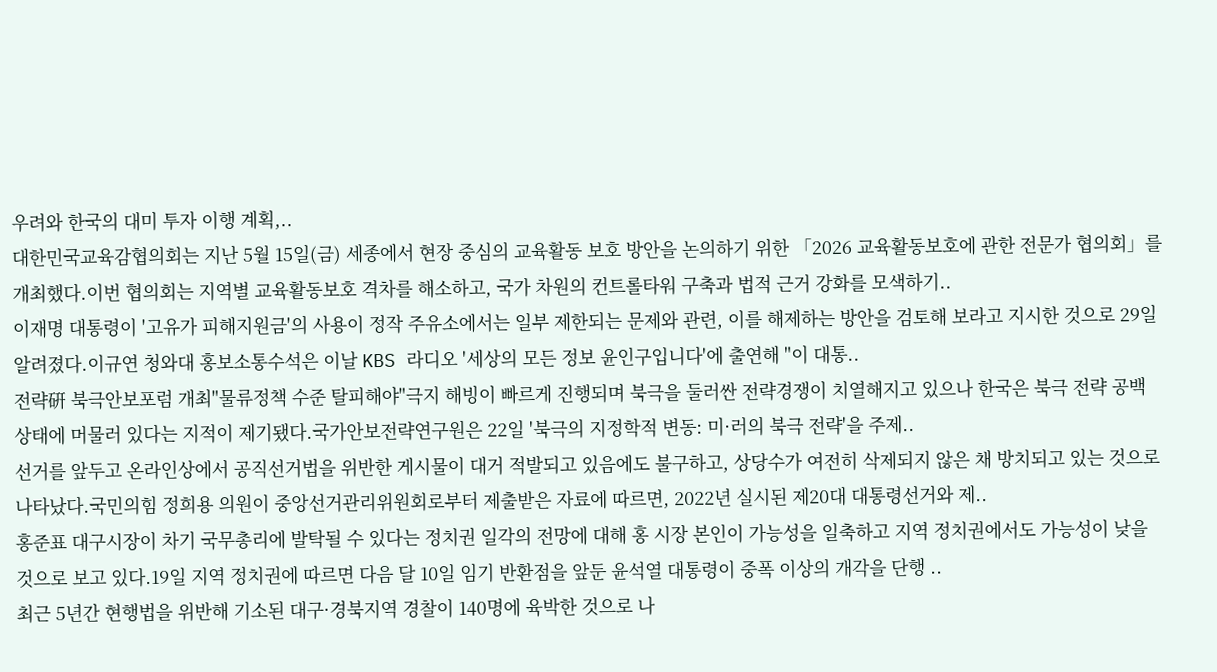우려와 한국의 대미 투자 이행 계획,..
대한민국교육감협의회는 지난 5월 15일(금) 세종에서 현장 중심의 교육활동 보호 방안을 논의하기 위한 「2026 교육활동보호에 관한 전문가 협의회」를 개최했다.이번 협의회는 지역별 교육활동보호 격차를 해소하고, 국가 차원의 컨트롤타워 구축과 법적 근거 강화를 모색하기..
이재명 대통령이 '고유가 피해지원금'의 사용이 정작 주유소에서는 일부 제한되는 문제와 관련, 이를 해제하는 방안을 검토해 보라고 지시한 것으로 29일 알려졌다.이규연 청와대 홍보소통수석은 이날 KBS 라디오 '세상의 모든 정보 윤인구입니다'에 출연해 "이 대통..
전략硏 북극안보포럼 개최"물류정책 수준 탈피해야"극지 해빙이 빠르게 진행되며 북극을 둘러싼 전략경쟁이 치열해지고 있으나 한국은 북극 전략 공백 상태에 머물러 있다는 지적이 제기됐다.국가안보전략연구원은 22일 '북극의 지정학적 변동: 미·러의 북극 전략'을 주제..
선거를 앞두고 온라인상에서 공직선거법을 위반한 게시물이 대거 적발되고 있음에도 불구하고, 상당수가 여전히 삭제되지 않은 채 방치되고 있는 것으로 나타났다.국민의힘 정희용 의원이 중앙선거관리위원회로부터 제출받은 자료에 따르면, 2022년 실시된 제20대 대통령선거와 제..
홍준표 대구시장이 차기 국무총리에 발탁될 수 있다는 정치권 일각의 전망에 대해 홍 시장 본인이 가능성을 일축하고 지역 정치권에서도 가능성이 낮을 것으로 보고 있다.19일 지역 정치권에 따르면 다음 달 10일 임기 반환점을 앞둔 윤석열 대통령이 중폭 이상의 개각을 단행 ..
최근 5년간 현행법을 위반해 기소된 대구·경북지역 경찰이 140명에 육박한 것으로 나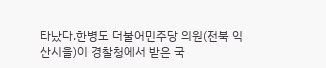타났다.한병도 더불어민주당 의원(전북 익산시을)이 경찰청에서 받은 국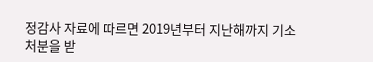정감사 자료에 따르면 2019년부터 지난해까지 기소 처분을 받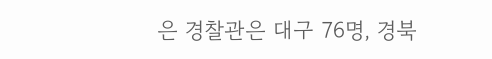은 경찰관은 대구 76명, 경북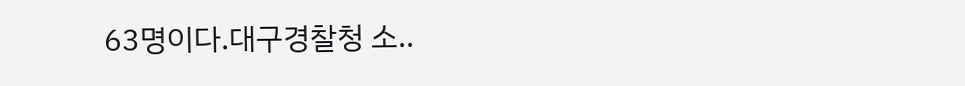63명이다.대구경찰청 소..